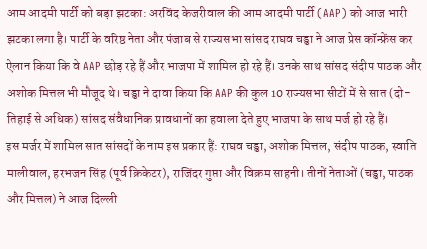आम आदमी पार्टी को बड़ा झटका: अरविंद केजरीवाल की आम आदमी पार्टी (AAP) को आज भारी झटका लगा है। पार्टी के वरिष्ठ नेता और पंजाब से राज्यसभा सांसद राघव चड्ढा ने आज प्रेस कॉन्फ्रेंस कर ऐलान किया कि वे AAP छोड़ रहे हैं और भाजपा में शामिल हो रहे हैं। उनके साथ सांसद संदीप पाठक और अशोक मित्तल भी मौजूद थे। चड्ढा ने दावा किया कि AAP की कुल 10 राज्यसभा सीटों में से सात (दो-तिहाई से अधिक) सांसद संवैधानिक प्रावधानों का हवाला देते हुए भाजपा के साथ मर्ज हो रहे हैं।
इस मर्जर में शामिल सात सांसदों के नाम इस प्रकार हैं: राघव चड्ढा, अशोक मित्तल, संदीप पाठक, स्वाति मालीवाल, हरभजन सिंह (पूर्व क्रिकेटर), राजिंदर गुप्ता और विक्रम साहनी। तीनों नेताओं (चड्ढा, पाठक और मित्तल) ने आज दिल्ली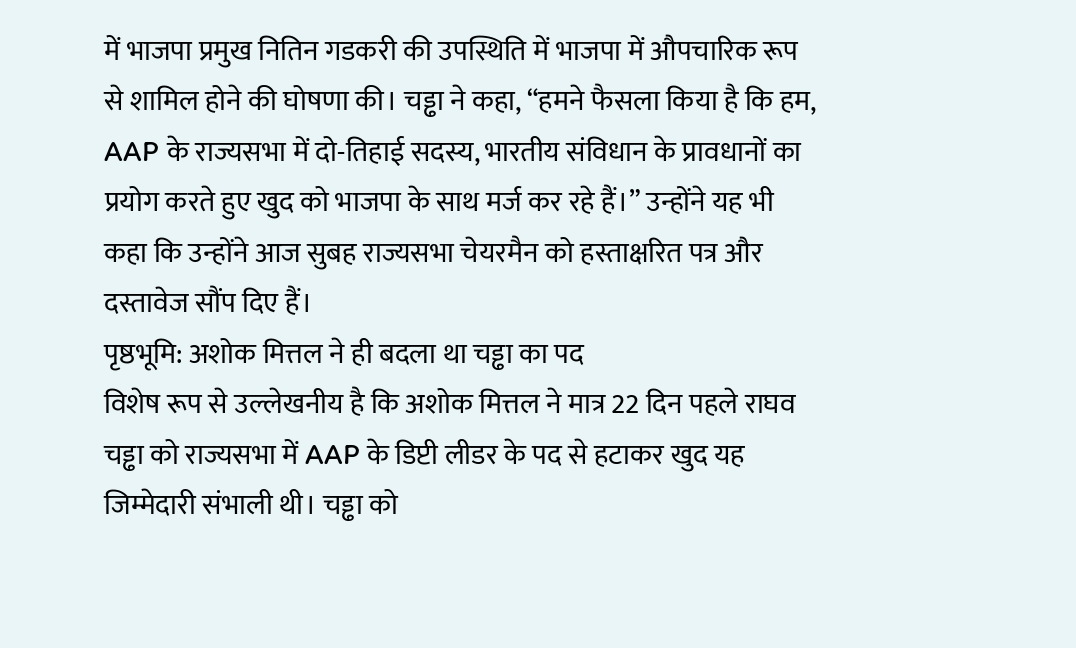में भाजपा प्रमुख नितिन गडकरी की उपस्थिति में भाजपा में औपचारिक रूप से शामिल होने की घोषणा की। चड्ढा ने कहा, “हमने फैसला किया है कि हम, AAP के राज्यसभा में दो-तिहाई सदस्य, भारतीय संविधान के प्रावधानों का प्रयोग करते हुए खुद को भाजपा के साथ मर्ज कर रहे हैं।” उन्होंने यह भी कहा कि उन्होंने आज सुबह राज्यसभा चेयरमैन को हस्ताक्षरित पत्र और दस्तावेज सौंप दिए हैं।
पृष्ठभूमि: अशोक मित्तल ने ही बदला था चड्ढा का पद
विशेष रूप से उल्लेखनीय है कि अशोक मित्तल ने मात्र 22 दिन पहले राघव चड्ढा को राज्यसभा में AAP के डिप्टी लीडर के पद से हटाकर खुद यह जिम्मेदारी संभाली थी। चड्ढा को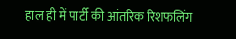हाल ही में पार्टी की आंतरिक रिशफलिंग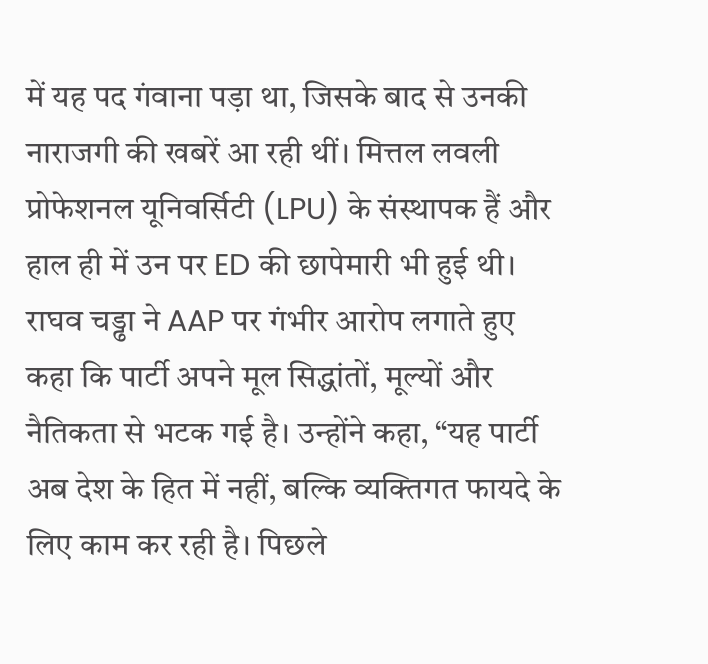में यह पद गंवाना पड़ा था, जिसके बाद से उनकी नाराजगी की खबरें आ रही थीं। मित्तल लवली प्रोफेशनल यूनिवर्सिटी (LPU) के संस्थापक हैं और हाल ही में उन पर ED की छापेमारी भी हुई थी।
राघव चड्ढा ने AAP पर गंभीर आरोप लगाते हुए कहा कि पार्टी अपने मूल सिद्धांतों, मूल्यों और नैतिकता से भटक गई है। उन्होंने कहा, “यह पार्टी अब देश के हित में नहीं, बल्कि व्यक्तिगत फायदे के लिए काम कर रही है। पिछले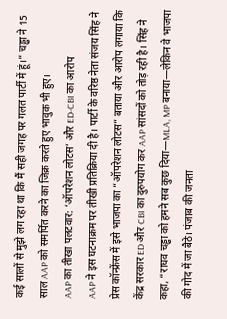कई सालों से मुझे लग रहा था कि मैं सही जगह पर गलत पार्टी में हूं।” चड्ढा ने 15 साल AAP को समर्पित करने का जिक्र करते हुए भावुक भी हुए।
AAP का तीखा पलटवार: ‘ऑपरेशन लोटस’ और ED-CBI का आरोप
AAP ने इस घटनाक्रम पर तीखी प्रतिक्रिया दी है। पार्टी के वरिष्ठ नेता संजय सिंह ने प्रेस कॉन्फ्रेंस में इसे भाजपा का “ऑपरेशन लोटस” बताया और आरोप लगाया कि केंद्र सरकार ED और CBI का दुरुपयोग कर AAP सांसदों को तोड़ रही है। सिंह ने कहा, “राघव चड्ढा को हमने सब कुछ दिया—MLA, MP बनाया—लेकिन वे भाजपा की गोद में जा बैठे। पंजाब की जनता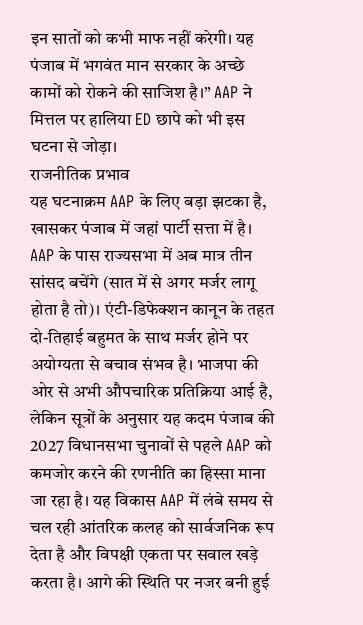इन सातों को कभी माफ नहीं करेगी। यह पंजाब में भगवंत मान सरकार के अच्छे कामों को रोकने की साजिश है।” AAP ने मित्तल पर हालिया ED छापे को भी इस घटना से जोड़ा।
राजनीतिक प्रभाव
यह घटनाक्रम AAP के लिए बड़ा झटका है, खासकर पंजाब में जहां पार्टी सत्ता में है। AAP के पास राज्यसभा में अब मात्र तीन सांसद बचेंगे (सात में से अगर मर्जर लागू होता है तो)। एंटी-डिफेक्शन कानून के तहत दो-तिहाई बहुमत के साथ मर्जर होने पर अयोग्यता से बचाव संभव है। भाजपा की ओर से अभी औपचारिक प्रतिक्रिया आई है, लेकिन सूत्रों के अनुसार यह कदम पंजाब की 2027 विधानसभा चुनावों से पहले AAP को कमजोर करने की रणनीति का हिस्सा माना जा रहा है। यह विकास AAP में लंबे समय से चल रही आंतरिक कलह को सार्वजनिक रूप देता है और विपक्षी एकता पर सवाल खड़े करता है। आगे की स्थिति पर नजर बनी हुई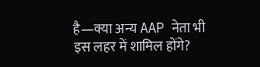है—क्या अन्य AAP नेता भी इस लहर में शामिल होंगे?